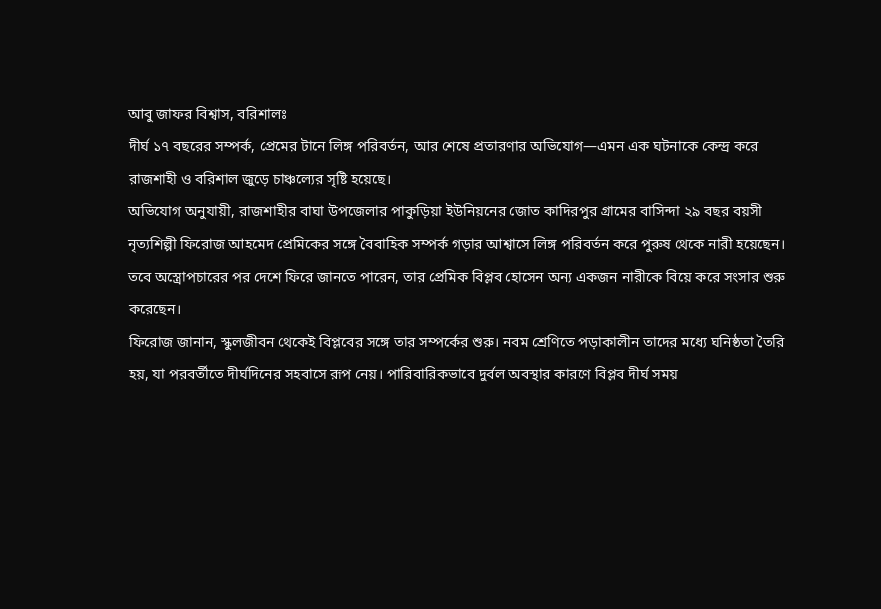আবু জাফর বিশ্বাস, বরিশালঃ
দীর্ঘ ১৭ বছরের সম্পর্ক, প্রেমের টানে লিঙ্গ পরিবর্তন, আর শেষে প্রতারণার অভিযোগ—এমন এক ঘটনাকে কেন্দ্র করে রাজশাহী ও বরিশাল জুড়ে চাঞ্চল্যের সৃষ্টি হয়েছে।
অভিযোগ অনুযায়ী, রাজশাহীর বাঘা উপজেলার পাকুড়িয়া ইউনিয়নের জোত কাদিরপুর গ্রামের বাসিন্দা ২৯ বছর বয়সী নৃত্যশিল্পী ফিরোজ আহমেদ প্রেমিকের সঙ্গে বৈবাহিক সম্পর্ক গড়ার আশ্বাসে লিঙ্গ পরিবর্তন করে পুরুষ থেকে নারী হয়েছেন। তবে অস্ত্রোপচারের পর দেশে ফিরে জানতে পারেন, তার প্রেমিক বিপ্লব হোসেন অন্য একজন নারীকে বিয়ে করে সংসার শুরু করেছেন।
ফিরোজ জানান, স্কুলজীবন থেকেই বিপ্লবের সঙ্গে তার সম্পর্কের শুরু। নবম শ্রেণিতে পড়াকালীন তাদের মধ্যে ঘনিষ্ঠতা তৈরি হয়, যা পরবর্তীতে দীর্ঘদিনের সহবাসে রূপ নেয়। পারিবারিকভাবে দুর্বল অবস্থার কারণে বিপ্লব দীর্ঘ সময়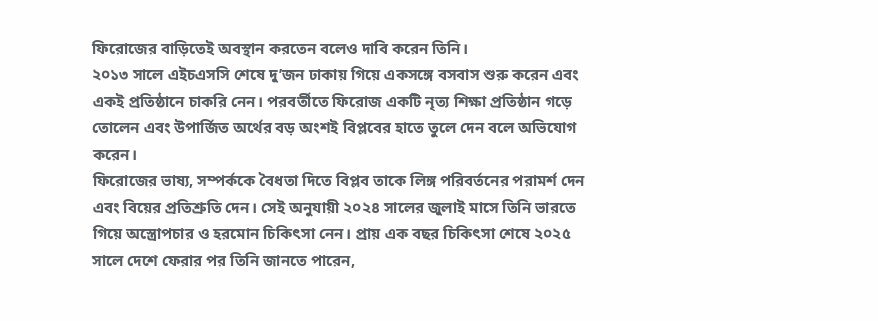ফিরোজের বাড়িতেই অবস্থান করতেন বলেও দাবি করেন তিনি।
২০১৩ সালে এইচএসসি শেষে দু’জন ঢাকায় গিয়ে একসঙ্গে বসবাস শুরু করেন এবং একই প্রতিষ্ঠানে চাকরি নেন। পরবর্তীতে ফিরোজ একটি নৃত্য শিক্ষা প্রতিষ্ঠান গড়ে তোলেন এবং উপার্জিত অর্থের বড় অংশই বিপ্লবের হাতে তুলে দেন বলে অভিযোগ করেন।
ফিরোজের ভাষ্য, সম্পর্ককে বৈধতা দিতে বিপ্লব তাকে লিঙ্গ পরিবর্তনের পরামর্শ দেন এবং বিয়ের প্রতিশ্রুতি দেন। সেই অনুযায়ী ২০২৪ সালের জুলাই মাসে তিনি ভারতে গিয়ে অস্ত্রোপচার ও হরমোন চিকিৎসা নেন। প্রায় এক বছর চিকিৎসা শেষে ২০২৫ সালে দেশে ফেরার পর তিনি জানতে পারেন,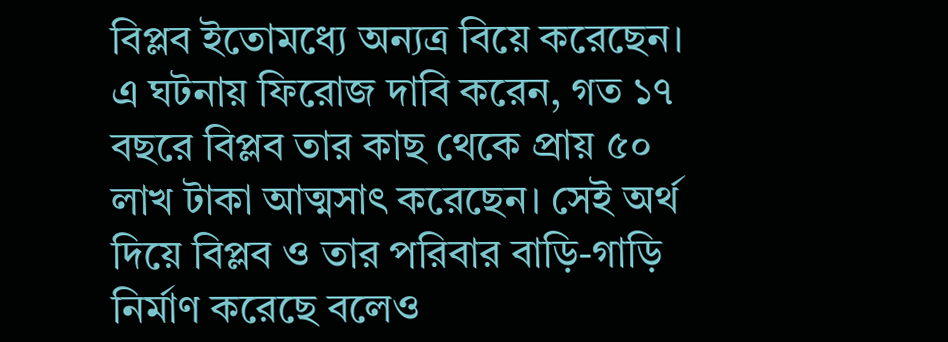বিপ্লব ইতোমধ্যে অন্যত্র বিয়ে করেছেন।
এ ঘটনায় ফিরোজ দাবি করেন, গত ১৭ বছরে বিপ্লব তার কাছ থেকে প্রায় ৫০ লাখ টাকা আত্মসাৎ করেছেন। সেই অর্থ দিয়ে বিপ্লব ও তার পরিবার বাড়ি-গাড়ি নির্মাণ করেছে বলেও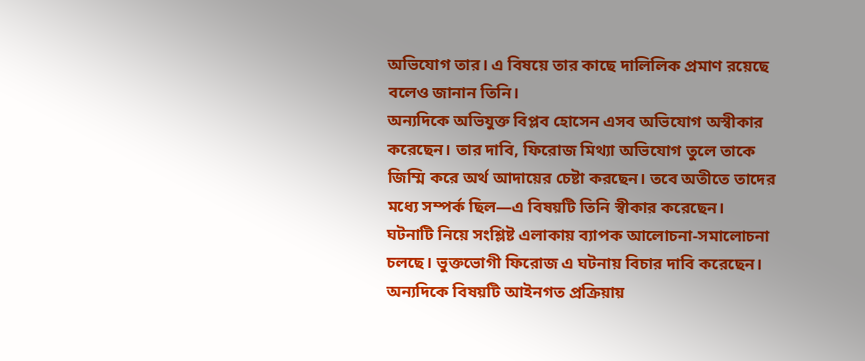অভিযোগ তার। এ বিষয়ে তার কাছে দালিলিক প্রমাণ রয়েছে বলেও জানান তিনি।
অন্যদিকে অভিযুক্ত বিপ্লব হোসেন এসব অভিযোগ অস্বীকার করেছেন। তার দাবি, ফিরোজ মিথ্যা অভিযোগ তুলে তাকে জিম্মি করে অর্থ আদায়ের চেষ্টা করছেন। তবে অতীতে তাদের মধ্যে সম্পর্ক ছিল—এ বিষয়টি তিনি স্বীকার করেছেন।
ঘটনাটি নিয়ে সংশ্লিষ্ট এলাকায় ব্যাপক আলোচনা-সমালোচনা চলছে। ভুক্তভোগী ফিরোজ এ ঘটনায় বিচার দাবি করেছেন। অন্যদিকে বিষয়টি আইনগত প্রক্রিয়ায়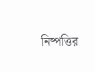নিষ্পত্তির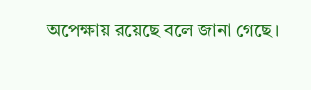অপেক্ষায় রয়েছে বলে জানা গেছে।